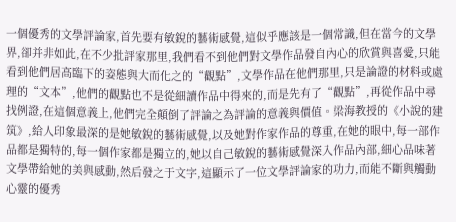一個優秀的文學評論家,首先要有敏銳的藝術感覺,這似乎應該是一個常識,但在當今的文學界,卻并非如此,在不少批評家那里,我們看不到他們對文學作品發自內心的欣賞與喜愛,只能看到他們居高臨下的姿態與大而化之的“觀點”,文學作品在他們那里,只是論證的材料或處理的“文本”,他們的觀點也不是從細讀作品中得來的,而是先有了“觀點”,再從作品中尋找例證,在這個意義上,他們完全顛倒了評論之為評論的意義與價值。梁海教授的《小說的建筑》,給人印象最深的是她敏銳的藝術感覺,以及她對作家作品的尊重,在她的眼中,每一部作品都是獨特的,每一個作家都是獨立的,她以自己敏銳的藝術感覺深入作品內部,細心品味著文學帶給她的美與感動,然后發之于文字,這顯示了一位文學評論家的功力,而能不斷與觸動心靈的優秀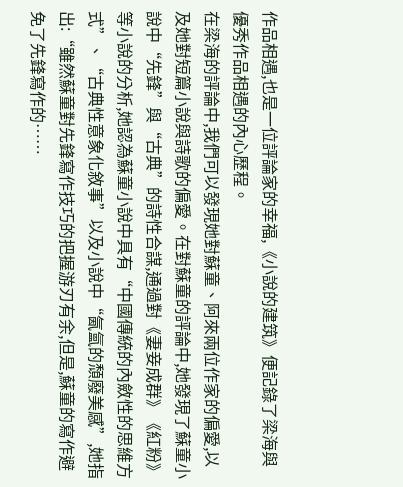作品相遇,也是一位評論家的幸福,《小說的建筑》便記錄了梁海與優秀作品相遇的內心歷程。
在梁海的評論中,我們可以發現她對蘇童、阿來兩位作家的偏愛,以及她對短篇小說與詩歌的偏愛。在對蘇童的評論中,她發現了蘇童小說中“先鋒”與“古典”的詩性合謀,通過對《妻妾成群》《紅粉》等小說的分析,她認為蘇童小說中具有“中國傳統的內斂性的思維方式”、“古典性意象化敘事”以及小說中“氤氳的頹廢美感”,她指出:“雖然蘇童對先鋒寫作技巧的把握游刃有余,但是,蘇童的寫作避免了先鋒寫作的……